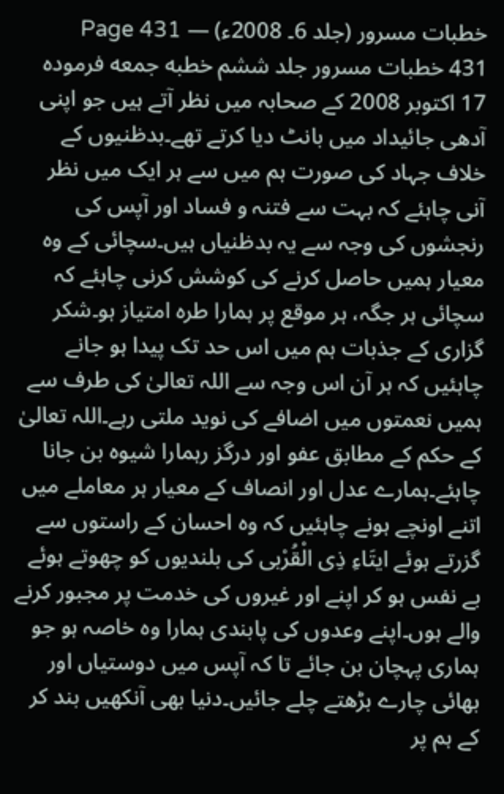خطبات مسرور (جلد 6۔ 2008ء) — Page 431
431 خطبات مسرور جلد ششم خطبه جمعه فرموده 17 اکتوبر 2008 کے صحابہ میں نظر آتے ہیں جو اپنی آدھی جائیداد میں بانٹ دیا کرتے تھے۔بدظنیوں کے خلاف جہاد کی صورت ہم میں سے ہر ایک میں نظر آنی چاہئے کہ بہت سے فتنہ و فساد اور آپس کی رنجشوں کی وجہ سے یہ بدظنیاں ہیں۔سچائی کے وہ معیار ہمیں حاصل کرنے کی کوشش کرنی چاہئے کہ سچائی ہر جگہ، ہر موقع پر ہمارا طرہ امتیاز ہو۔شکر گزاری کے جذبات ہم میں اس حد تک پیدا ہو جانے چاہئیں کہ ہر آن اس وجہ سے اللہ تعالیٰ کی طرف سے ہمیں نعمتوں میں اضافے کی نوید ملتی رہے۔اللہ تعالیٰ کے حکم کے مطابق عفو اور درگز رہمارا شیوہ بن جانا چاہئے۔ہمارے عدل اور انصاف کے معیار ہر معاملے میں اتنے اونچے ہونے چاہئیں کہ وہ احسان کے راستوں سے گزرتے ہوئے ایتَاءِ ذِی الْقُرْبی کی بلندیوں کو چھوتے ہوئے بے نفس ہو کر اپنے اور غیروں کی خدمت پر مجبور کرنے والے ہوں۔اپنے وعدوں کی پابندی ہمارا وہ خاصہ ہو جو ہماری پہچان بن جائے تا کہ آپس میں دوستیاں اور بھائی چارے بڑھتے چلے جائیں۔دنیا بھی آنکھیں بند کر کے ہم پر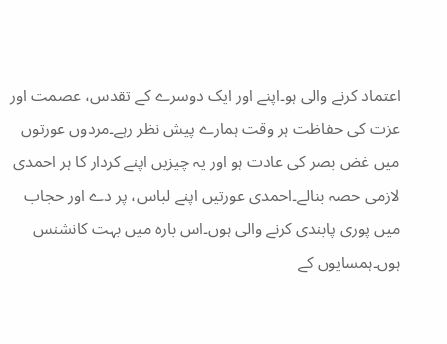اعتماد کرنے والی ہو۔اپنے اور ایک دوسرے کے تقدس، عصمت اور عزت کی حفاظت ہر وقت ہمارے پیش نظر رہے۔مردوں عورتوں میں غض بصر کی عادت ہو اور یہ چیزیں اپنے کردار کا ہر احمدی لازمی حصہ بنالے۔احمدی عورتیں اپنے لباس، پر دے اور حجاب میں پوری پابندی کرنے والی ہوں۔اس بارہ میں بہت کانشنس ہوں۔ہمسایوں کے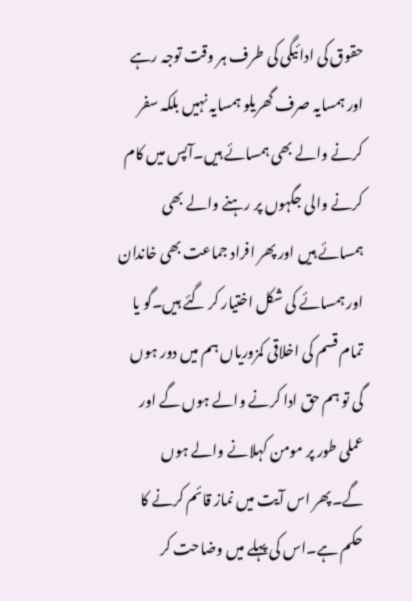حقوق کی ادائیگی کی طرف ہر وقت توجہ رہے اور ہمسایہ صرف گھریلو ہمسایہ نہیں بلکہ سفر کرنے والے بھی ہمسائے ہیں۔آپس میں کام کرنے والی جگہوں پر رہنے والے بھی ہمسائے ہیں اور پھر افراد جماعت بھی خاندان اور ہمسائے کی شکل اختیار کر گئے ہیں۔گو یا تمام قسم کی اخلاقی کمزوریاں ہم میں دور ہوں گی تو ہم حق ادا کرنے والے ہوں گے اور عملی طور پر مومن کہلانے والے ہوں گے۔پھر اس آیت میں نماز قائم کرنے کا حکم ہے۔اس کی پہلے میں وضاحت کر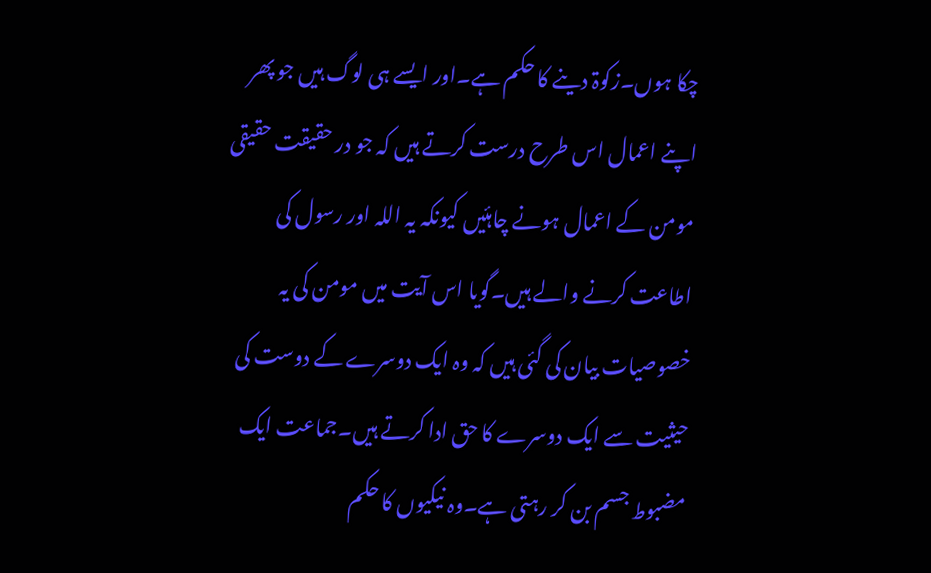چکا ہوں۔زکوۃ دینے کا حکم ہے۔اور ایسے ہی لوگ ہیں جو پھر اپنے اعمال اس طرح درست کرتے ہیں کہ جو در حقیقت حقیقی مومن کے اعمال ہونے چاہئیں کیونکہ یہ اللہ اور رسول کی اطاعت کرنے والے ہیں۔گویا اس آیت میں مومن کی یہ خصوصیات بیان کی گئی ہیں کہ وہ ایک دوسرے کے دوست کی حیثیت سے ایک دوسرے کا حق ادا کرتے ہیں۔جماعت ایک مضبوط جسم بن کر رہتی ہے۔وہ نیکیوں کا حکم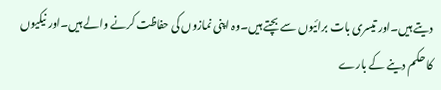دیتے ہیں۔اور تیسری بات برائیوں سے بچتے ہیں۔وہ اپنی نمازوں کی حفاظت کرنے والے ہیں۔اور نیکیوں کا حکم دینے کے بارے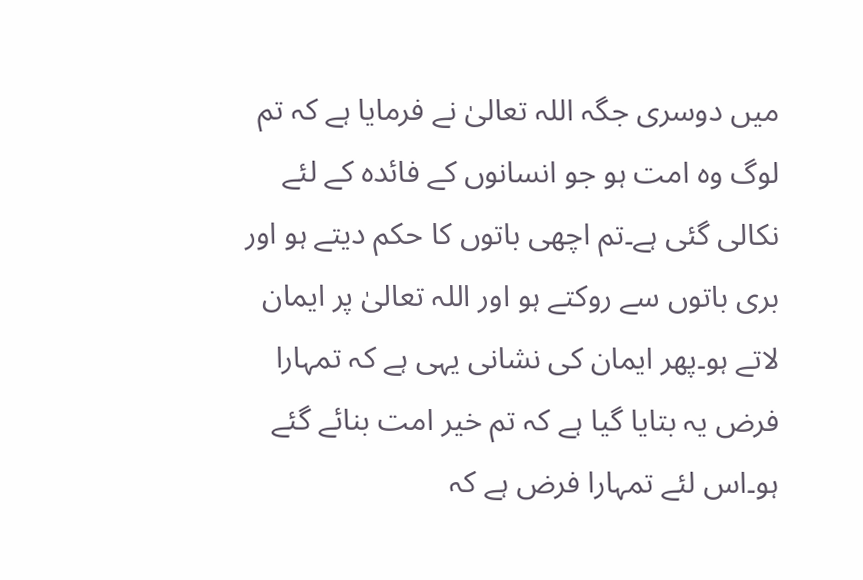میں دوسری جگہ اللہ تعالیٰ نے فرمایا ہے کہ تم لوگ وہ امت ہو جو انسانوں کے فائدہ کے لئے نکالی گئی ہے۔تم اچھی باتوں کا حکم دیتے ہو اور بری باتوں سے روکتے ہو اور اللہ تعالیٰ پر ایمان لاتے ہو۔پھر ایمان کی نشانی یہی ہے کہ تمہارا فرض یہ بتایا گیا ہے کہ تم خیر امت بنائے گئے ہو۔اس لئے تمہارا فرض ہے کہ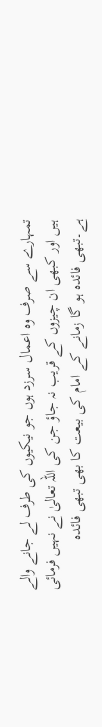تمہارے سے صرف وہ اعمال سرزد ہوں جو نیکیوں کی طرف لے جانے والے ہیں اور کبھی ان چیزوں کے قریب نہ جاؤ جن کی اللہ تعالیٰ نے نہیں فرمائی ہے۔تبھی فائدہ ہو گا زمانے کے امام کی بیعت کا بھی تبھی فائدہ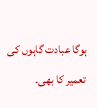ہوگا عبادت گاہوں کی تعمیر کا بھی۔